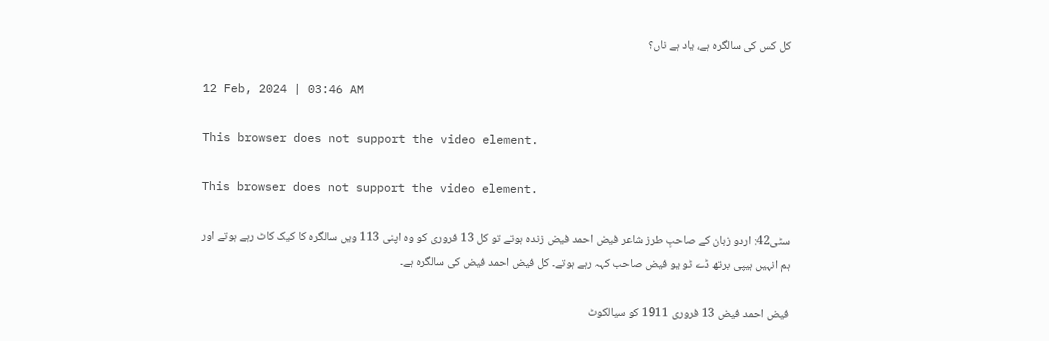کل کس کی سالگرہ ہے، یاد ہے ناں؟

12 Feb, 2024 | 03:46 AM

This browser does not support the video element.

This browser does not support the video element.

سٹی42: اردو زبان کے صاحبِ طرز شاعر فیض احمد فیض زندہ ہوتے تو کل 13 فروری کو وہ اپنی 113 ویں سالگرہ کا کیک کاٹ رہے ہوتے اور  ہم انہیں ہیپی برتھ ڈے ٹو یو فیض صاحب کہہ رہے ہوتے۔ کل فیض احمد فیض کی سالگرہ ہے۔

فیض احمد فیض 13 فروری 1911 کو سیالکوٹ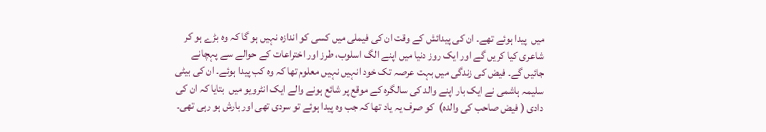میں  پیدا ہوئے تھے۔ ان کی پیدائش کے وقت ان کی فیملی میں کسی کو اندازہ نہیں ہو گا کہ وہ بڑے ہو کر شاعری کیا کریں گے اور ایک روز دنیا میں اپنے الگ اسلوب، طرز اور اختراعات کے حوالے سے پہچانے جائیں گے۔ فیض کی زندگی میں بہت عرصہ تک خود انہیں نہیں معلوم تھا کہ وہ کب پیدا ہوئے۔ ان کی بیٹی سلیمہ ہاشمی نے ایک بار اپنے والد کی سالگرہ کے موقع پر شائع ہونے والے ایک انٹرویو میں  بتایا کہ ان کی دادی ( فیض صاحب کی والدہ)  کو صرف یہ یاد تھا کہ جب وہ پیدا ہوئے تو سردی تھی اور بارش ہو رہی تھی۔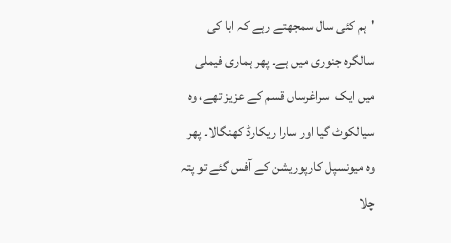'ہم کئی سال سمجھتے رہے کہ ابا کی سالگرہ جنوری میں ہے۔ پھر ہماری فیملی میں ایک  سراغرساں قسم کے عزیز تھے، وہ سیالکوٹ گیا اور سارا ریکارڈ کھنگالا۔ پھر وہ میونسپل کارپوریشن کے آفس گئے تو پتہ چلا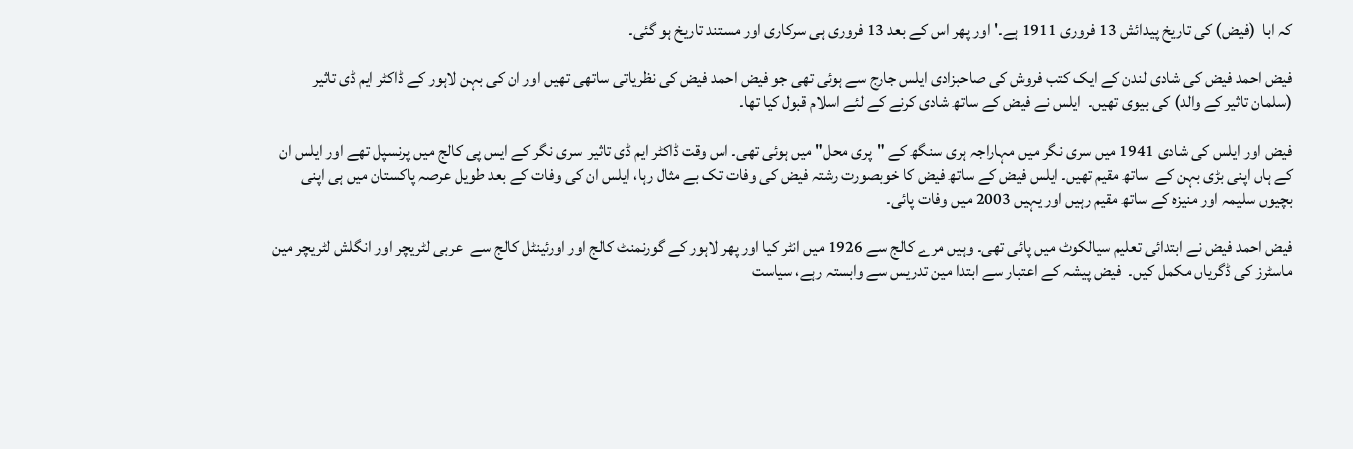کہ ابا  (فیض) کی تاریخ پیدائش 13 فروری 1911 ہے۔' اور پھر اس کے بعد 13 فروری ہی سرکاری اور مستند تاریخ ہو گئی۔

فیض احمد فیض کی شادی لندن کے ایک کتب فروش کی صاحبزادی ایلس جارج سے ہوئی تھی جو فیض احمد فیض کی نظریاتی ساتھی تھیں اور ان کی بہن لاہور کے ڈاکٹر ایم ڈی تاثیر  (سلمان تاثیر کے والد) کی بیوی تھیں۔  ایلس نے فیض کے ساتھ شادی کرنے کے لئے اسلام قبول کیا تھا۔

فیض اور ایلس کی شادی 1941 میں سری نگر میں مہاراجہ ہری سنگھ کے "پری محل" میں ہوئی تھی۔ اس وقت ڈاکٹر ایم ڈی تاثیر  سری نگر کے ایس پی کالج میں پرنسپل تھے اور ایلس ان کے ہاں اپنی بڑی بہن کے  ساتھ مقیم تھیں۔ ایلس فیض کے ساتھ فیض کا خوبصورت رشتہ فیض کی وفات تک بے مثال رہا، ایلس ان کی وفات کے بعد طویل عرصہ پاکستان میں ہی اپنی بچیوں سلیمہ اور منیزہ کے ساتھ مقیم رہیں اور یہیں 2003 میں وفات پائی۔

فیض احمد فیض نے ابتدائی تعلیم سیالکوٹ میں پائی تھی۔ وہیں مرے کالج سے 1926 میں انٹر کیا اور پھر لاہور کے گورنمنٹ کالج اور اورئینٹل کالج سے  عربی لٹریچر اور انگلش لٹریچر مین ماسٹرز کی ڈگریاں مکمل کیں۔  فیض پیشہ کے اعتبار سے ابتدا مین تدریس سے وابستہ رہے، سیاست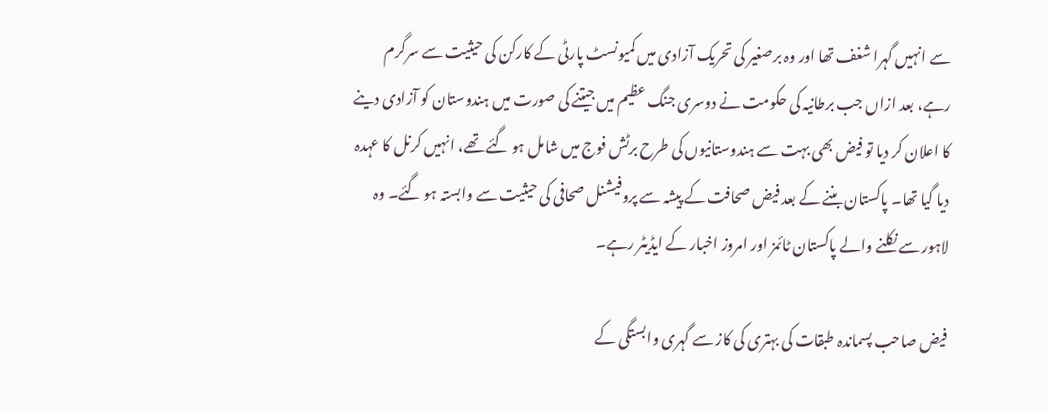سے انہیں گہرا شغف تھا اور وہ برصغیر کی تحریک آزادی میں کمیونسٹ پارٹی کے کارکن کی حیثیت سے سرگرم رہے، بعد ازاں جب برطانیہ کی حکومت نے دوسری جنگ عظیم میں جیتنے کی صورت میں ہندوستان کو آزادی دینے کا اعلان کر دیا تو فیض بھی بہت سے ہندوستانیوں کی طرح برٹش فوج میں شامل ہو گئے تھے، انہیں کرنل کا عہدہ دیا گیا تھا۔ پاکستان بننے کے بعد فیض صحافت کے پیشہ سے پروفیشنل صحافی کی حیثیت سے وابستہ ہو گئے۔ وہ لاہور سے نکلنے والے پاکستان ٹائمز اور امروز اخبار کے ایڈیٹر رہے۔

فیض صاحب پسماندہ طبقات کی بہتری کی کاز سے گہری وابستگی کے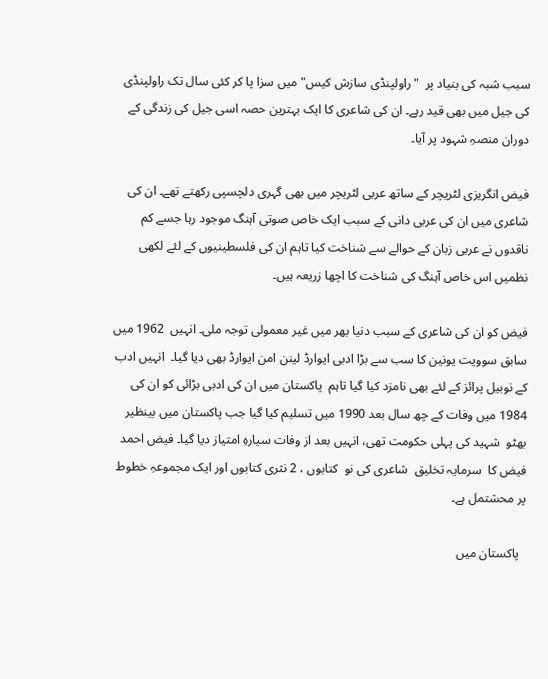سبب شبہ کی بنیاد پر  "راولپنڈی سازش کیس" میں سزا پا کر کئی سال تک راولپنڈی کی جیل میں بھی قید رہے۔ ان کی شاعری کا ایک بہترین حصہ اسی جیل کی زندگی کے دوران منصہِ شہود پر آیا۔

فیض انگریزی لٹریچر کے ساتھ عربی لٹریچر میں بھی گہری دلچسپی رکھتے تھے۔ ان کی شاعری میں ان کی عربی دانی کے سبب ایک خاص صوتی آہنگ موجود رہا جسے کم ناقدوں نے عربی زبان کے حوالے سے شناخت کیا تاہم ان کی فلسطینیوں کے لئے لکھی نظمیں اس خاص آہنگ کی شناخت کا اچھا زریعہ ہیں۔

فیض کو ان کی شاعری کے سبب دنیا بھر میں غیر معمولی توجہ ملی۔ انہیں  1962 میں سابق سوویت یونین کا سب سے بڑا ادبی ایوارڈ لینن امن ایوارڈ بھی دیا گیا۔  انہیں ادب کے نوبیل پرائز کے لئے بھی نامزد کیا گیا تاہم  پاکستان میں ان کی ادبی بڑائی کو ان کی 1984 میں وفات کے چھ سال بعد 1990 میں تسلیم کیا گیا جب پاکستان میں بینظیر بھٹو  شہید کی پہلی حکومت تھی، انہیں بعد از وفات سیارہِ امتیاز دیا گیا۔ فیض احمد فیض کا  سرمایہ تخلیق  شاعری کی نو  کتابوں ، 2 نثری کتابوں اور ایک مجموعہِ خطوط پر محشتمل ہے۔

  پاکستان میں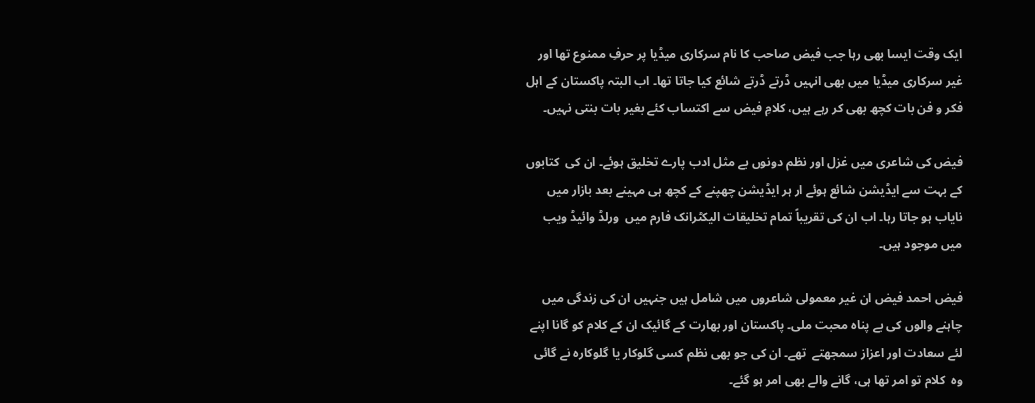ایک وقت ایسا بھی رہا جب فیض صاحب کا نام سرکاری میڈیا پر حرفِ ممنوع تھا اور غیر سرکاری میڈیا میں بھی انہیں ڈرتے ڈرتے شائع کیا جاتا تھا۔ اب البتہ پاکستان کے اہل فکر و فن بات کچھ بھی کر رہے ہیں، کلامِ فیض سے اکتساب کئے بغیر بات بنتی نہیں۔

فیض کی شاعری میں غزل اور نظم دونوں بے مثل ادب پارے تخلیق ہوئے۔ ان کی  کتابوں کے بہت سے ایڈیشن شائع ہوئے ار ہر ایڈیشن چھپنے کے کچھ ہی مہینے بعد بازار میں نایاب ہو جاتا رہا۔ اب ان کی تقریباً تمام تخلیقات الیکٹرانک فارم میں  ورلڈ وائیڈ ویب میں موجود ہیں۔

فیض احمد فیض ان غیر معمولی شاعروں میں شامل ہیں جنہیں ان کی زندگی میں چاہنے والوں کی بے پناہ محبت ملی۔ پاکستان اور بھارت کے گائیک ان کے کلام کو گانا اپنے لئے سعادت اور اعزاز سمجھتے  تھے۔ ان کی جو بھی نظم کسی گلوکار یا گلوکارہ نے گائی وہ  کلام تو امر تھا ہی، گانے والے بھی امر ہو گئے۔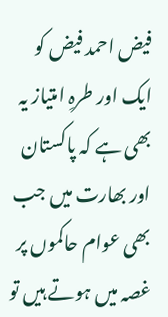فیض احمد فیض کو ایک اور طرہِ امتیاز یہ بھی ہے کہ پاکستان اور بھارت میں جب بھی عوام حاکموں پر غصہ میں ہوتے ہیں تو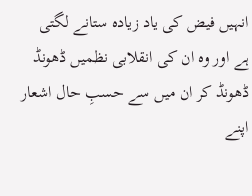انہیں فیض کی یاد زیادہ ستانے لگتی ہے اور وہ ان کی انقلابی نظمیں ڈھونڈ ڈھونڈ کر ان میں سے حسبِ حال اشعار اپنے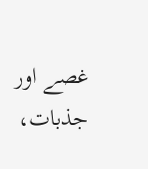غصے اور جذبات،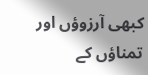کبھی آرزوؤں اور تمناؤں کے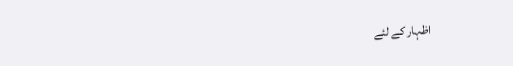اظہار کے لئے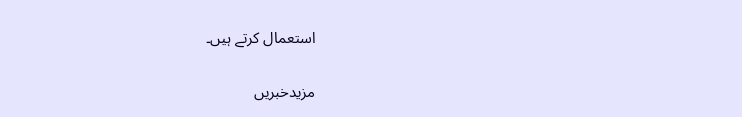استعمال کرتے ہیں۔

مزیدخبریں